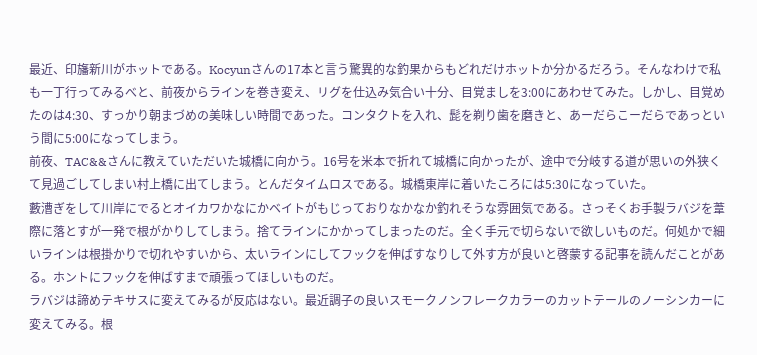最近、印旛新川がホットである。Kocyunさんの17本と言う驚異的な釣果からもどれだけホットか分かるだろう。そんなわけで私も一丁行ってみるべと、前夜からラインを巻き変え、リグを仕込み気合い十分、目覚ましを3:00にあわせてみた。しかし、目覚めたのは4:30、すっかり朝まづめの美味しい時間であった。コンタクトを入れ、髭を剃り歯を磨きと、あーだらこーだらであっという間に5:00になってしまう。
前夜、TAC&&さんに教えていただいた城橋に向かう。16号を米本で折れて城橋に向かったが、途中で分岐する道が思いの外狭くて見過ごしてしまい村上橋に出てしまう。とんだタイムロスである。城橋東岸に着いたころには5:30になっていた。
藪漕ぎをして川岸にでるとオイカワかなにかベイトがもじっておりなかなか釣れそうな雰囲気である。さっそくお手製ラバジを葦際に落とすが一発で根がかりしてしまう。捨てラインにかかってしまったのだ。全く手元で切らないで欲しいものだ。何処かで細いラインは根掛かりで切れやすいから、太いラインにしてフックを伸ばすなりして外す方が良いと啓蒙する記事を読んだことがある。ホントにフックを伸ばすまで頑張ってほしいものだ。
ラバジは諦めテキサスに変えてみるが反応はない。最近調子の良いスモークノンフレークカラーのカットテールのノーシンカーに変えてみる。根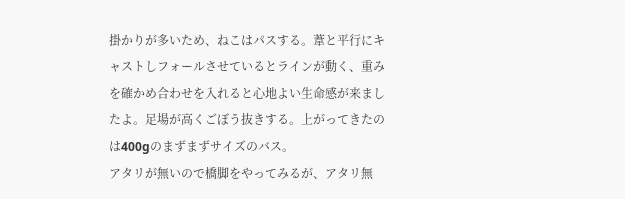掛かりが多いため、ねこはパスする。葦と平行にキャストしフォールさせているとラインが動く、重みを確かめ合わせを入れると心地よい生命感が来ましたよ。足場が高くごぼう抜きする。上がってきたのは400gのまずまずサイズのバス。
アタリが無いので橋脚をやってみるが、アタリ無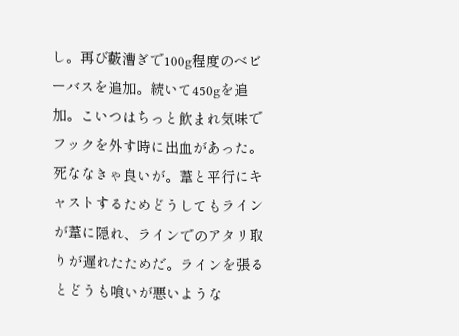し。再び藪漕ぎで100g程度のベビーバスを追加。続いて450gを追加。こいつはちっと飲まれ気味でフックを外す時に出血があった。死ななきゃ良いが。葦と平行にキャストするためどうしてもラインが葦に隠れ、ラインでのアタリ取りが遅れたためだ。ラインを張るとどうも喰いが悪いような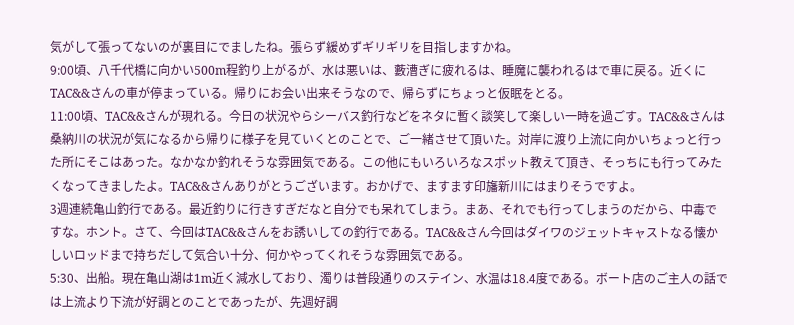気がして張ってないのが裏目にでましたね。張らず緩めずギリギリを目指しますかね。
9:00頃、八千代橋に向かい500m程釣り上がるが、水は悪いは、藪漕ぎに疲れるは、睡魔に襲われるはで車に戻る。近くにTAC&&さんの車が停まっている。帰りにお会い出来そうなので、帰らずにちょっと仮眠をとる。
11:00頃、TAC&&さんが現れる。今日の状況やらシーバス釣行などをネタに暫く談笑して楽しい一時を過ごす。TAC&&さんは桑納川の状況が気になるから帰りに様子を見ていくとのことで、ご一緒させて頂いた。対岸に渡り上流に向かいちょっと行った所にそこはあった。なかなか釣れそうな雰囲気である。この他にもいろいろなスポット教えて頂き、そっちにも行ってみたくなってきましたよ。TAC&&さんありがとうございます。おかげで、ますます印旛新川にはまりそうですよ。
3週連続亀山釣行である。最近釣りに行きすぎだなと自分でも呆れてしまう。まあ、それでも行ってしまうのだから、中毒ですな。ホント。さて、今回はTAC&&さんをお誘いしての釣行である。TAC&&さん今回はダイワのジェットキャストなる懐かしいロッドまで持ちだして気合い十分、何かやってくれそうな雰囲気である。
5:30、出船。現在亀山湖は1m近く減水しており、濁りは普段通りのステイン、水温は18.4度である。ボート店のご主人の話では上流より下流が好調とのことであったが、先週好調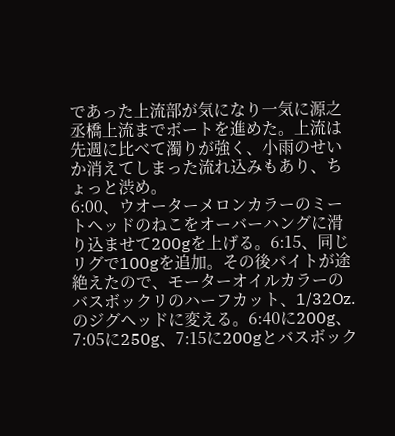であった上流部が気になり一気に源之丞橋上流までボートを進めた。上流は先週に比べて濁りが強く、小雨のせいか消えてしまった流れ込みもあり、ちょっと渋め。
6:00、ウオーターメロンカラーのミートヘッドのねこをオーバーハングに滑り込ませて200gを上げる。6:15、同じリグで100gを追加。その後バイトが途絶えたので、モーターオイルカラーのバスボックリのハーフカット、1/32Oz.のジグヘッドに変える。6:40に200g、7:05に250g、7:15に200gとバスボック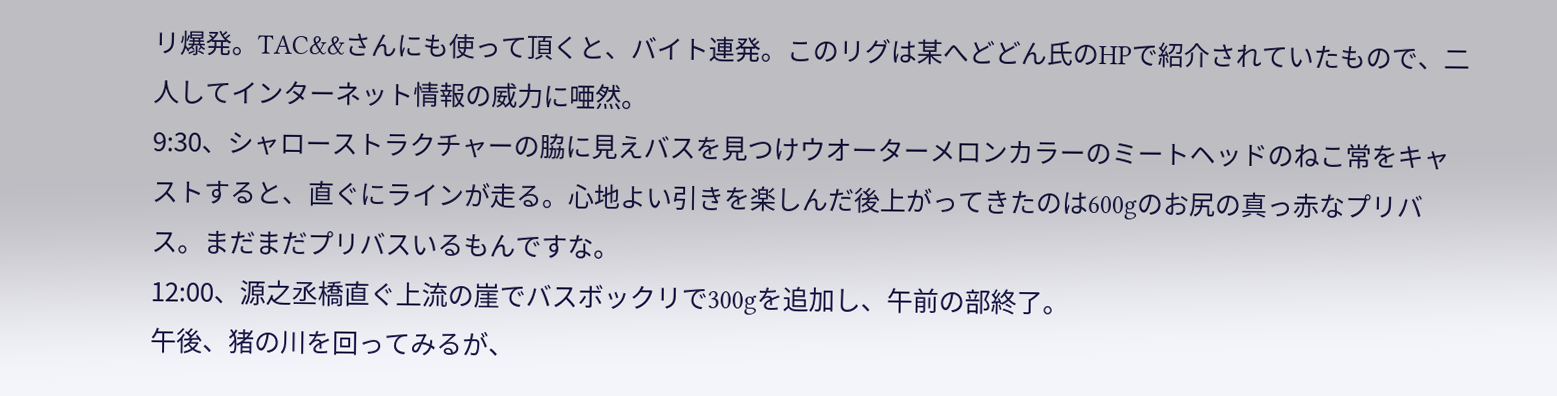リ爆発。TAC&&さんにも使って頂くと、バイト連発。このリグは某へどどん氏のHPで紹介されていたもので、二人してインターネット情報の威力に唖然。
9:30、シャローストラクチャーの脇に見えバスを見つけウオーターメロンカラーのミートヘッドのねこ常をキャストすると、直ぐにラインが走る。心地よい引きを楽しんだ後上がってきたのは600gのお尻の真っ赤なプリバス。まだまだプリバスいるもんですな。
12:00、源之丞橋直ぐ上流の崖でバスボックリで300gを追加し、午前の部終了。
午後、猪の川を回ってみるが、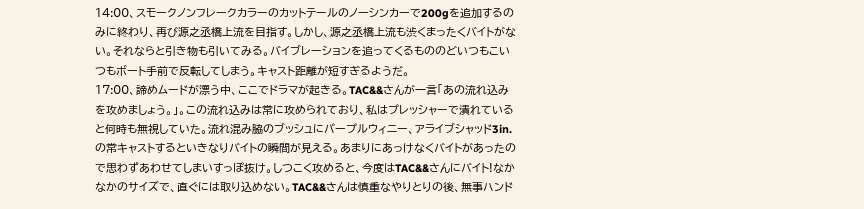14:00、スモークノンフレークカラーのカットテールのノーシンカーで200gを追加するのみに終わり、再び源之丞橋上流を目指す。しかし、源之丞橋上流も渋くまったくバイトがない。それならと引き物も引いてみる。バイブレーションを追ってくるもののどいつもこいつもボート手前で反転してしまう。キャスト距離が短すぎるようだ。
17:00、諦めムードが漂う中、ここでドラマが起きる。TAC&&さんが一言「あの流れ込みを攻めましょう。」。この流れ込みは常に攻められており、私はプレッシャーで潰れていると何時も無視していた。流れ混み脇のブッシュにパープルウィニー、アライブシャッド3in.の常キャストするといきなりバイトの瞬間が見える。あまりにあっけなくバイトがあったので思わずあわせてしまいすっぽ抜け。しつこく攻めると、今度はTAC&&さんにバイト!なかなかのサイズで、直ぐには取り込めない。TAC&&さんは慎重なやりとりの後、無事ハンド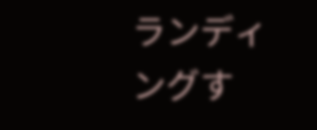ランディングす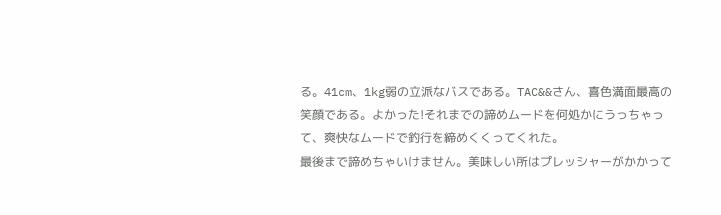る。41cm、1kg弱の立派なバスである。TAC&&さん、喜色満面最高の笑顔である。よかった!それまでの諦めムードを何処かにうっちゃって、爽快なムードで釣行を締めくくってくれた。
最後まで諦めちゃいけません。美味しい所はプレッシャーがかかって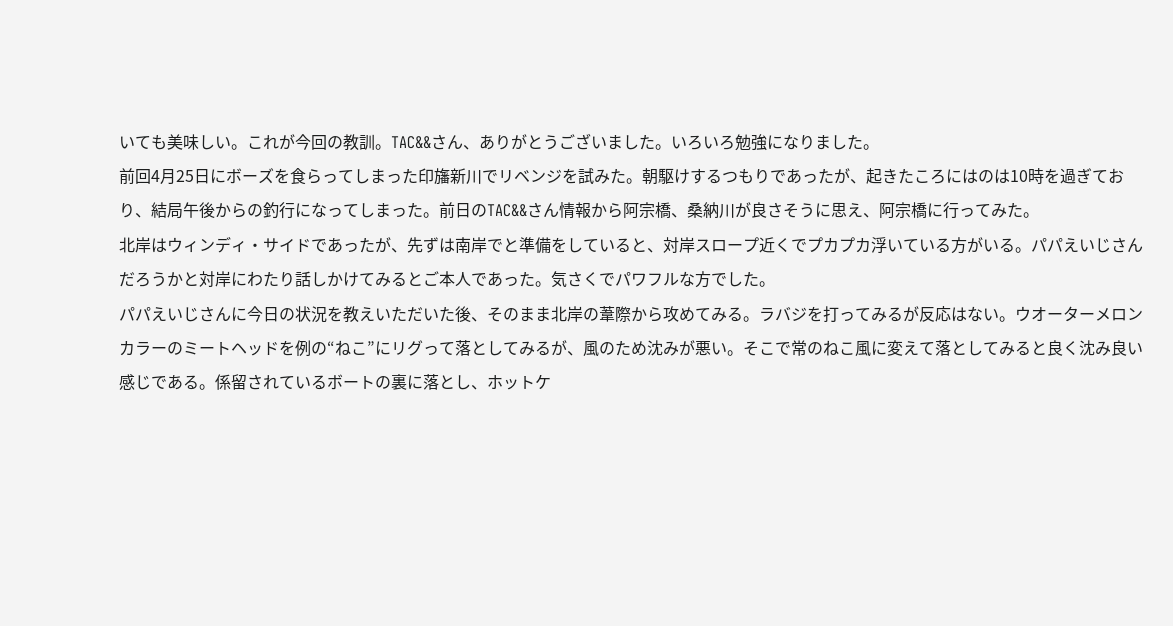いても美味しい。これが今回の教訓。TAC&&さん、ありがとうございました。いろいろ勉強になりました。
前回4月25日にボーズを食らってしまった印旛新川でリベンジを試みた。朝駆けするつもりであったが、起きたころにはのは10時を過ぎており、結局午後からの釣行になってしまった。前日のTAC&&さん情報から阿宗橋、桑納川が良さそうに思え、阿宗橋に行ってみた。
北岸はウィンディ・サイドであったが、先ずは南岸でと準備をしていると、対岸スロープ近くでプカプカ浮いている方がいる。パパえいじさんだろうかと対岸にわたり話しかけてみるとご本人であった。気さくでパワフルな方でした。
パパえいじさんに今日の状況を教えいただいた後、そのまま北岸の葦際から攻めてみる。ラバジを打ってみるが反応はない。ウオーターメロンカラーのミートヘッドを例の“ねこ”にリグって落としてみるが、風のため沈みが悪い。そこで常のねこ風に変えて落としてみると良く沈み良い感じである。係留されているボートの裏に落とし、ホットケ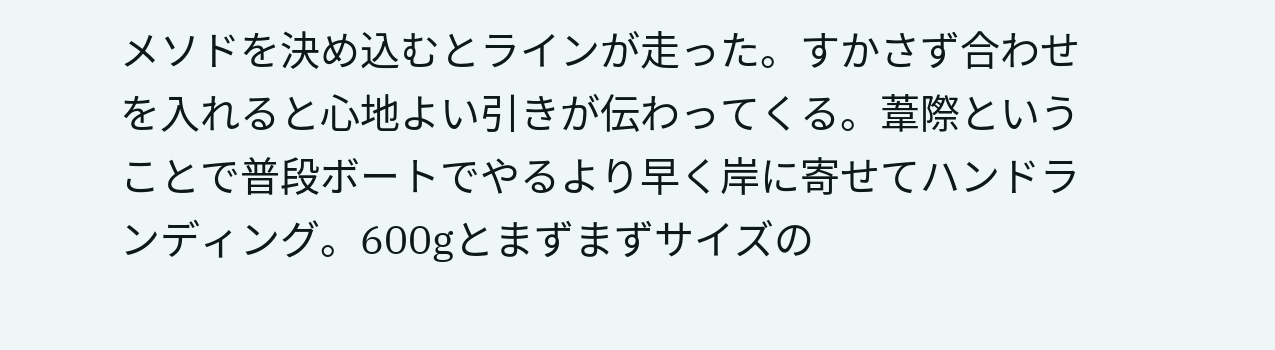メソドを決め込むとラインが走った。すかさず合わせを入れると心地よい引きが伝わってくる。葦際ということで普段ボートでやるより早く岸に寄せてハンドランディング。600gとまずまずサイズの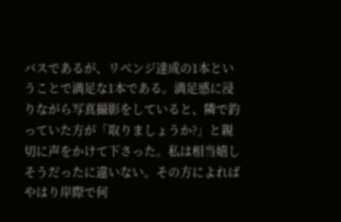バスであるが、リベンジ達成の1本ということで満足な1本である。満足感に浸りながら写真撮影をしていると、隣で釣っていた方が「取りましょうか?」と親切に声をかけて下さった。私は相当嬉しそうだったに違いない。その方によればやはり岸際で何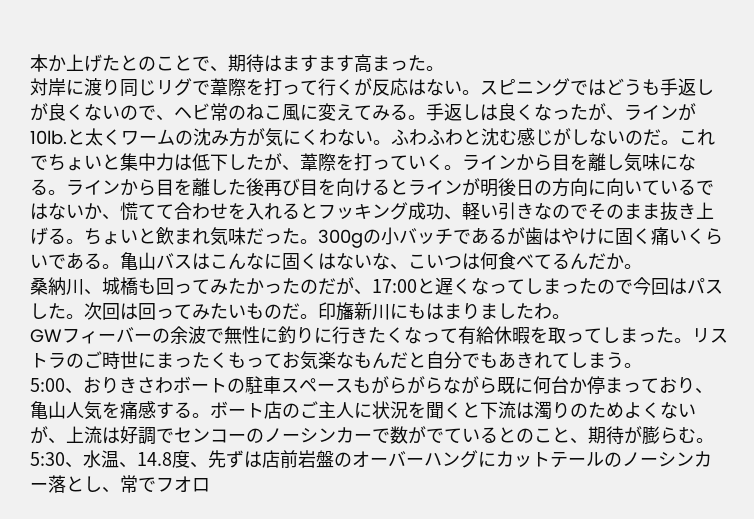本か上げたとのことで、期待はますます高まった。
対岸に渡り同じリグで葦際を打って行くが反応はない。スピニングではどうも手返しが良くないので、ヘビ常のねこ風に変えてみる。手返しは良くなったが、ラインが10lb.と太くワームの沈み方が気にくわない。ふわふわと沈む感じがしないのだ。これでちょいと集中力は低下したが、葦際を打っていく。ラインから目を離し気味になる。ラインから目を離した後再び目を向けるとラインが明後日の方向に向いているではないか、慌てて合わせを入れるとフッキング成功、軽い引きなのでそのまま抜き上げる。ちょいと飲まれ気味だった。300gの小バッチであるが歯はやけに固く痛いくらいである。亀山バスはこんなに固くはないな、こいつは何食べてるんだか。
桑納川、城橋も回ってみたかったのだが、17:00と遅くなってしまったので今回はパスした。次回は回ってみたいものだ。印旛新川にもはまりましたわ。
GWフィーバーの余波で無性に釣りに行きたくなって有給休暇を取ってしまった。リストラのご時世にまったくもってお気楽なもんだと自分でもあきれてしまう。
5:00、おりきさわボートの駐車スペースもがらがらながら既に何台か停まっており、亀山人気を痛感する。ボート店のご主人に状況を聞くと下流は濁りのためよくないが、上流は好調でセンコーのノーシンカーで数がでているとのこと、期待が膨らむ。
5:30、水温、14.8度、先ずは店前岩盤のオーバーハングにカットテールのノーシンカー落とし、常でフオロ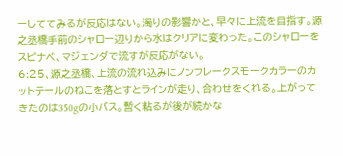ーしててみるが反応はない。濁りの影響かと、早々に上流を目指す。源之丞橋手前のシャロー辺りから水はクリアに変わった。このシャローをスピナベ、マジェンダで流すが反応がない。
6:25、源之丞橋、上流の流れ込みにノンフレークスモークカラーのカットテールのねこを落とすとラインが走り、合わせをくれる。上がってきたのは350gの小バス。暫く粘るが後が続かな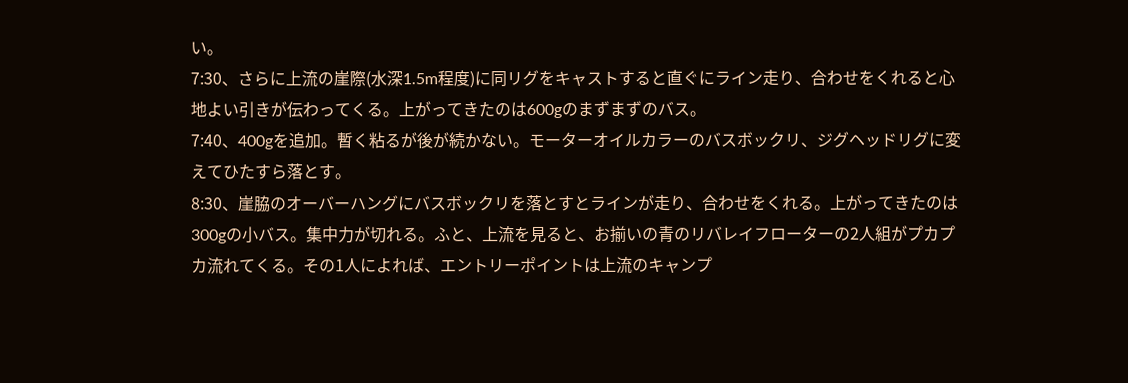い。
7:30、さらに上流の崖際(水深1.5m程度)に同リグをキャストすると直ぐにライン走り、合わせをくれると心地よい引きが伝わってくる。上がってきたのは600gのまずまずのバス。
7:40、400gを追加。暫く粘るが後が続かない。モーターオイルカラーのバスボックリ、ジグヘッドリグに変えてひたすら落とす。
8:30、崖脇のオーバーハングにバスボックリを落とすとラインが走り、合わせをくれる。上がってきたのは300gの小バス。集中力が切れる。ふと、上流を見ると、お揃いの青のリバレイフローターの2人組がプカプカ流れてくる。その1人によれば、エントリーポイントは上流のキャンプ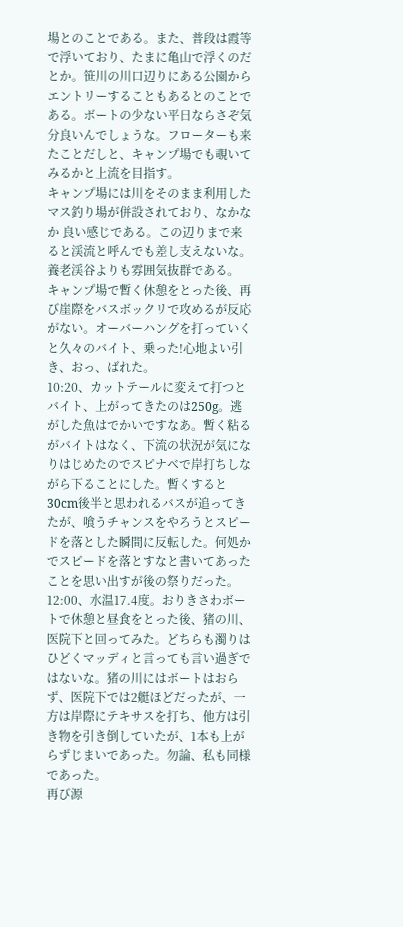場とのことである。また、普段は霞等で浮いており、たまに亀山で浮くのだとか。笹川の川口辺りにある公園からエントリーすることもあるとのことである。ボートの少ない平日ならさぞ気分良いんでしょうな。フローターも来たことだしと、キャンプ場でも覗いてみるかと上流を目指す。
キャンプ場には川をそのまま利用したマス釣り場が併設されており、なかなか 良い感じである。この辺りまで来ると渓流と呼んでも差し支えないな。養老渓谷よりも雰囲気抜群である。
キャンプ場で暫く休憩をとった後、再び崖際をバスボックリで攻めるが反応がない。オーバーハングを打っていくと久々のバイト、乗った!心地よい引き、おっ、ばれた。
10:20、カットテールに変えて打つとバイト、上がってきたのは250g。逃がした魚はでかいですなあ。暫く粘るがバイトはなく、下流の状況が気になりはじめたのでスピナベで岸打ちしながら下ることにした。暫くすると30cm後半と思われるバスが追ってきたが、喰うチャンスをやろうとスピードを落とした瞬間に反転した。何処かでスピードを落とすなと書いてあったことを思い出すが後の祭りだった。
12:00、水温17.4度。おりきさわボートで休憩と昼食をとった後、猪の川、医院下と回ってみた。どちらも濁りはひどくマッディと言っても言い過ぎではないな。猪の川にはボートはおらず、医院下では2艇ほどだったが、一方は岸際にテキサスを打ち、他方は引き物を引き倒していたが、1本も上がらずじまいであった。勿論、私も同様であった。
再び源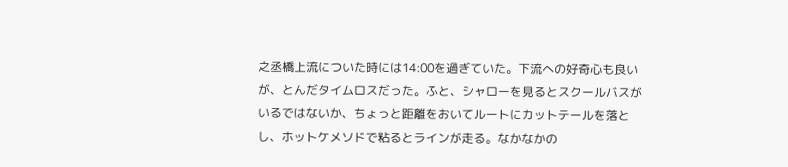之丞橋上流についた時には14:00を過ぎていた。下流への好奇心も良いが、とんだタイムロスだった。ふと、シャローを見るとスクールバスがいるではないか、ちょっと距離をおいてルートにカットテールを落とし、ホットケメソドで粘るとラインが走る。なかなかの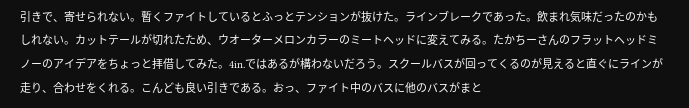引きで、寄せられない。暫くファイトしているとふっとテンションが抜けた。ラインブレークであった。飲まれ気味だったのかもしれない。カットテールが切れたため、ウオーターメロンカラーのミートヘッドに変えてみる。たかちーさんのフラットヘッドミノーのアイデアをちょっと拝借してみた。4in.ではあるが構わないだろう。スクールバスが回ってくるのが見えると直ぐにラインが走り、合わせをくれる。こんども良い引きである。おっ、ファイト中のバスに他のバスがまと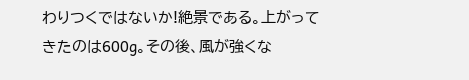わりつくではないか!絶景である。上がってきたのは600g。その後、風が強くな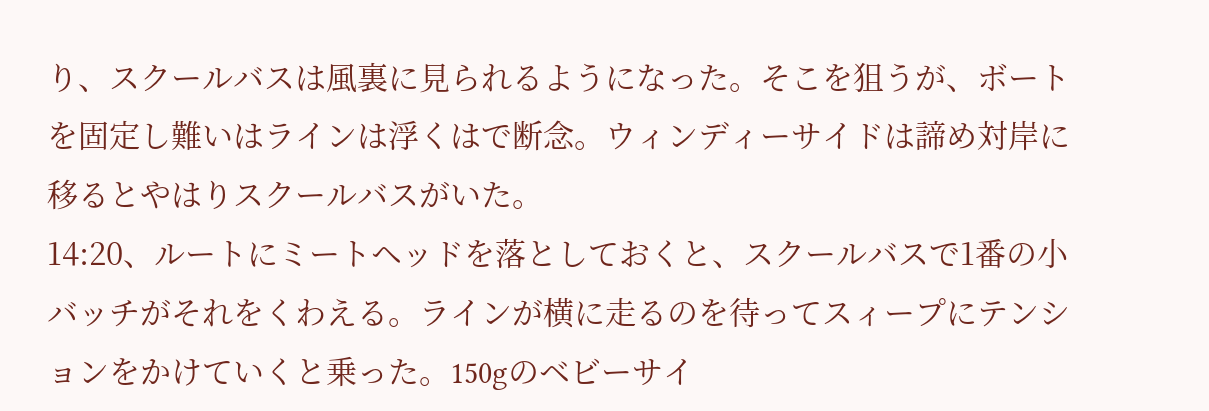り、スクールバスは風裏に見られるようになった。そこを狙うが、ボートを固定し難いはラインは浮くはで断念。ウィンディーサイドは諦め対岸に移るとやはりスクールバスがいた。
14:20、ルートにミートヘッドを落としておくと、スクールバスで1番の小バッチがそれをくわえる。ラインが横に走るのを待ってスィープにテンションをかけていくと乗った。150gのベビーサイ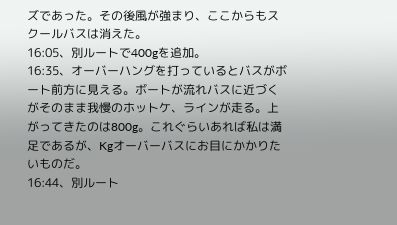ズであった。その後風が強まり、ここからもスクールバスは消えた。
16:05、別ルートで400gを追加。
16:35、オーバーハングを打っているとバスがボート前方に見える。ボートが流れバスに近づくがそのまま我慢のホットケ、ラインが走る。上がってきたのは800g。これぐらいあれば私は満足であるが、Kgオーバーバスにお目にかかりたいものだ。
16:44、別ルート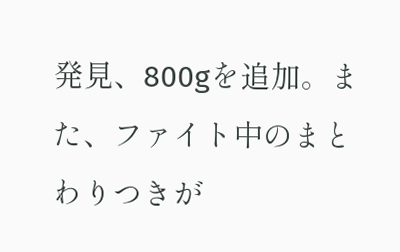発見、800gを追加。また、ファイト中のまとわりつきが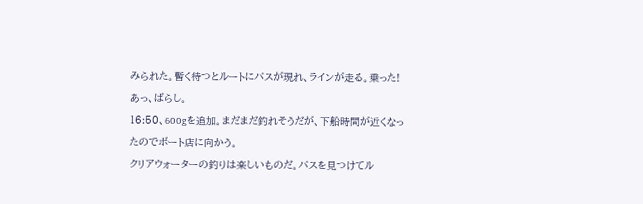みられた。暫く待つとルートにバスが現れ、ラインが走る。乗った!あっ、ばらし。
16:50、600gを追加。まだまだ釣れそうだが、下船時間が近くなったのでボート店に向かう。
クリアウォーターの釣りは楽しいものだ。バスを見つけてル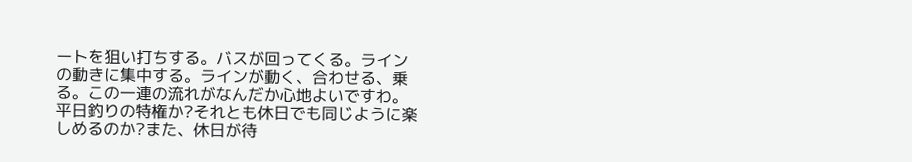ートを狙い打ちする。バスが回ってくる。ラインの動きに集中する。ラインが動く、合わせる、乗る。この一連の流れがなんだか心地よいですわ。平日釣りの特権か?それとも休日でも同じように楽しめるのか?また、休日が待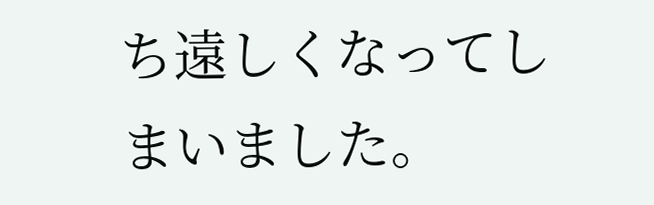ち遠しくなってしまいました。